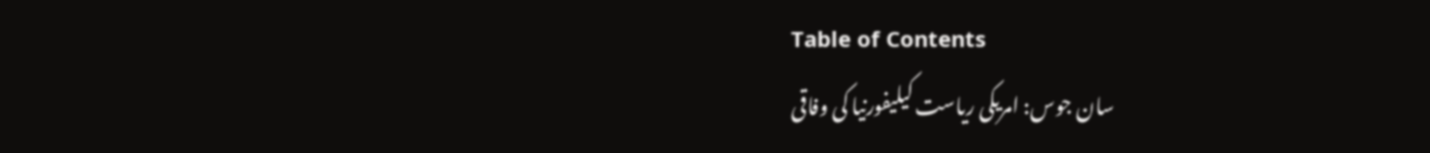Table of Contents
سان جوس: امریکی ریاست کیلیفورنیا کی وفاقی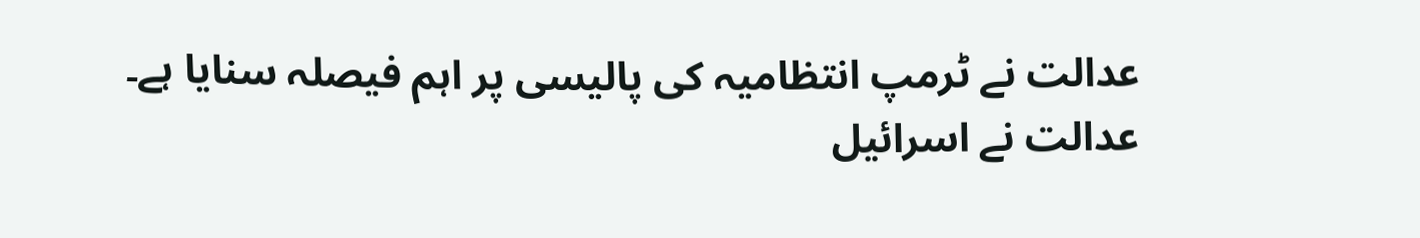عدالت نے ٹرمپ انتظامیہ کی پالیسی پر اہم فیصلہ سنایا ہے۔
عدالت نے اسرائیل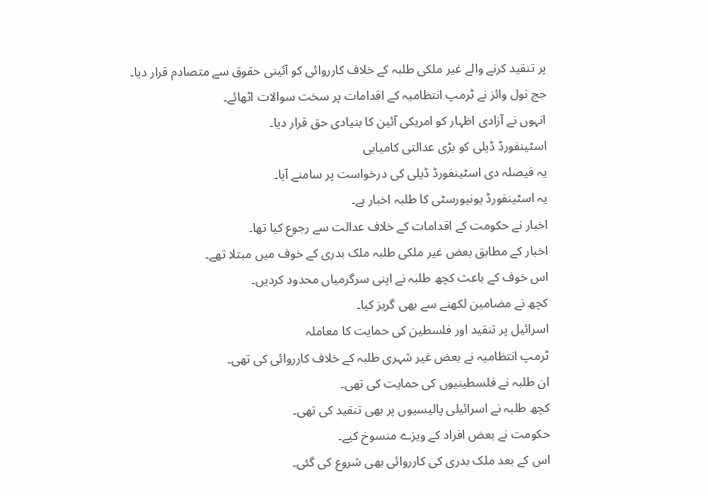پر تنقید کرنے والے غیر ملکی طلبہ کے خلاف کارروائی کو آئینی حقوق سے متصادم قرار دیا۔
جج نول وائز نے ٹرمپ انتظامیہ کے اقدامات پر سخت سوالات اٹھائے۔
انہوں نے آزادی اظہار کو امریکی آئین کا بنیادی حق قرار دیا۔
اسٹینفورڈ ڈیلی کو بڑی عدالتی کامیابی
یہ فیصلہ دی اسٹینفورڈ ڈیلی کی درخواست پر سامنے آیا۔
یہ اسٹینفورڈ یونیورسٹی کا طلبہ اخبار ہے۔
اخبار نے حکومت کے اقدامات کے خلاف عدالت سے رجوع کیا تھا۔
اخبار کے مطابق بعض غیر ملکی طلبہ ملک بدری کے خوف میں مبتلا تھے۔
اس خوف کے باعث کچھ طلبہ نے اپنی سرگرمیاں محدود کردیں۔
کچھ نے مضامین لکھنے سے بھی گریز کیا۔
اسرائیل پر تنقید اور فلسطین کی حمایت کا معاملہ
ٹرمپ انتظامیہ نے بعض غیر شہری طلبہ کے خلاف کارروائی کی تھی۔
ان طلبہ نے فلسطینیوں کی حمایت کی تھی۔
کچھ طلبہ نے اسرائیلی پالیسیوں پر بھی تنقید کی تھی۔
حکومت نے بعض افراد کے ویزے منسوخ کیے۔
اس کے بعد ملک بدری کی کارروائی بھی شروع کی گئی۔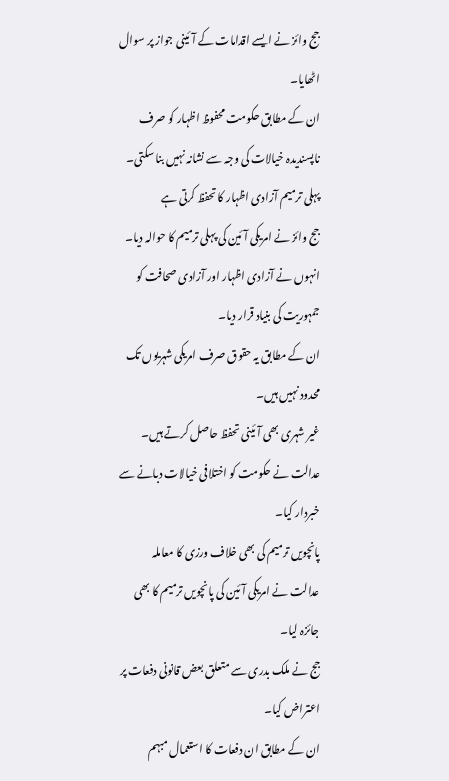جج وائز نے ایسے اقدامات کے آئینی جواز پر سوال اٹھایا۔
ان کے مطابق حکومت محفوظ اظہار کو صرف ناپسندیدہ خیالات کی وجہ سے نشانہ نہیں بنا سکتی۔
پہلی ترمیم آزادی اظہار کا تحفظ کرتی ہے
جج وائز نے امریکی آئین کی پہلی ترمیم کا حوالہ دیا۔
انہوں نے آزادی اظہار اور آزادی صحافت کو جمہوریت کی بنیاد قرار دیا۔
ان کے مطابق یہ حقوق صرف امریکی شہریوں تک محدود نہیں ہیں۔
غیر شہری بھی آئینی تحفظ حاصل کرتے ہیں۔
عدالت نے حکومت کو اختلافی خیالات دبانے سے خبردار کیا۔
پانچویں ترمیم کی بھی خلاف ورزی کا معاملہ
عدالت نے امریکی آئین کی پانچویں ترمیم کا بھی جائزہ لیا۔
جج نے ملک بدری سے متعلق بعض قانونی دفعات پر اعتراض کیا۔
ان کے مطابق ان دفعات کا استعمال مبہم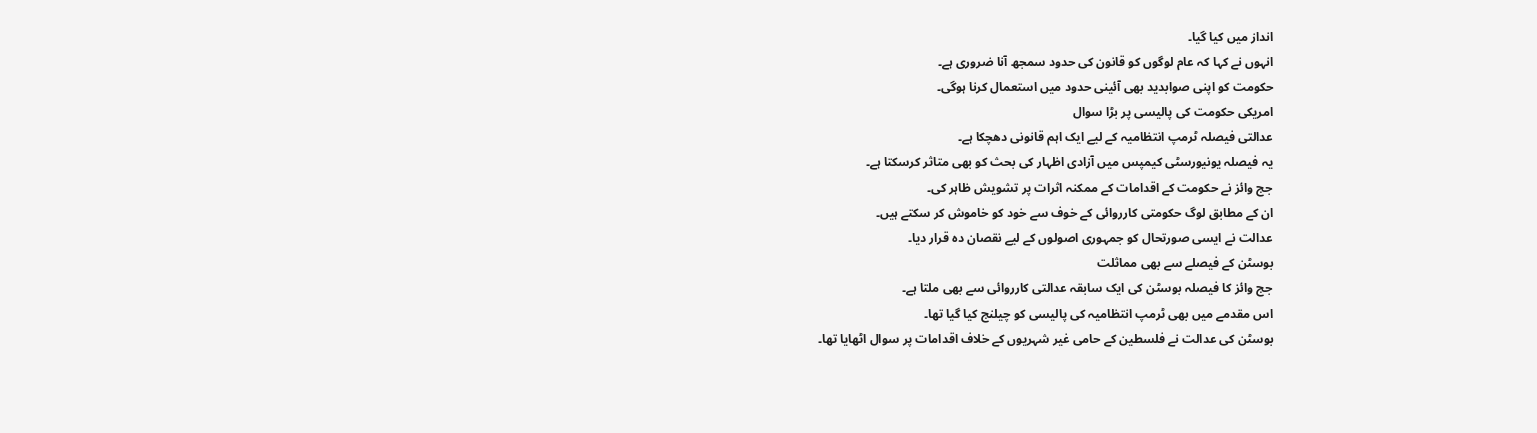انداز میں کیا گیا۔
انہوں نے کہا کہ عام لوگوں کو قانون کی حدود سمجھ آنا ضروری ہے۔
حکومت کو اپنی صوابدید بھی آئینی حدود میں استعمال کرنا ہوگی۔
امریکی حکومت کی پالیسی پر بڑا سوال
عدالتی فیصلہ ٹرمپ انتظامیہ کے لیے ایک اہم قانونی دھچکا ہے۔
یہ فیصلہ یونیورسٹی کیمپس میں آزادی اظہار کی بحث کو بھی متاثر کرسکتا ہے۔
جج وائز نے حکومت کے اقدامات کے ممکنہ اثرات پر تشویش ظاہر کی۔
ان کے مطابق لوگ حکومتی کارروائی کے خوف سے خود کو خاموش کر سکتے ہیں۔
عدالت نے ایسی صورتحال کو جمہوری اصولوں کے لیے نقصان دہ قرار دیا۔
بوسٹن کے فیصلے سے بھی مماثلت
جج وائز کا فیصلہ بوسٹن کی ایک سابقہ عدالتی کارروائی سے بھی ملتا ہے۔
اس مقدمے میں بھی ٹرمپ انتظامیہ کی پالیسی کو چیلنج کیا گیا تھا۔
بوسٹن کی عدالت نے فلسطین کے حامی غیر شہریوں کے خلاف اقدامات پر سوال اٹھایا تھا۔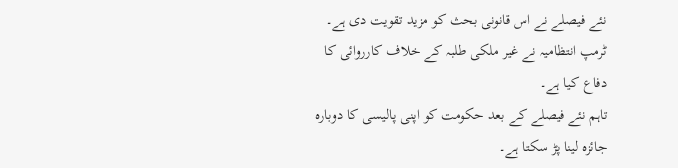نئے فیصلے نے اس قانونی بحث کو مزید تقویت دی ہے۔
ٹرمپ انتظامیہ نے غیر ملکی طلبہ کے خلاف کارروائی کا دفاع کیا ہے۔
تاہم نئے فیصلے کے بعد حکومت کو اپنی پالیسی کا دوبارہ جائزہ لینا پڑ سکتا ہے۔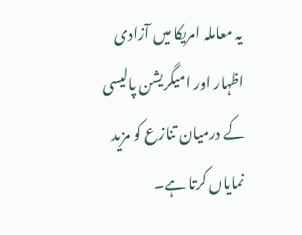یہ معاملہ امریکا میں آزادی اظہار اور امیگریشن پالیسی کے درمیان تنازع کو مزید نمایاں کرتا ہے۔